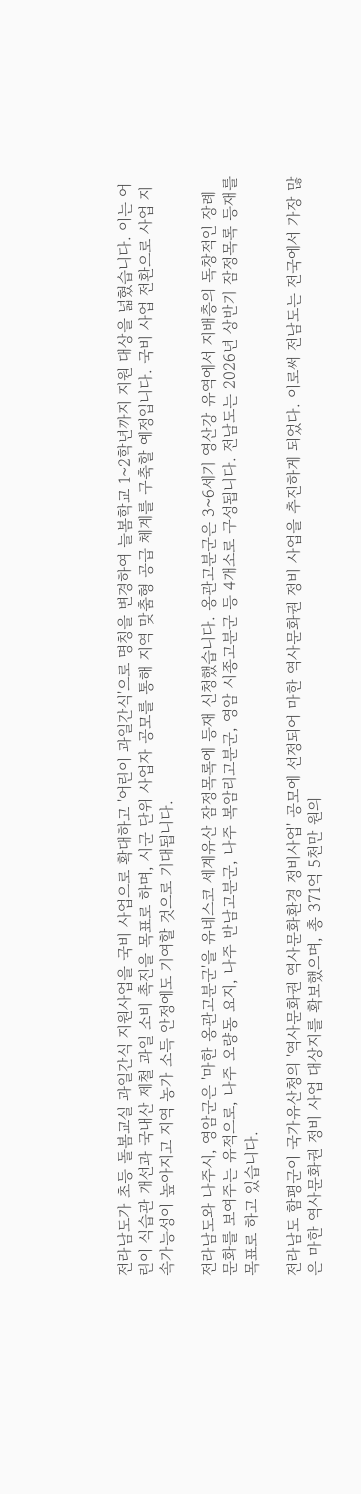전라남도가 초등 돌봄교실 과일간식 지원사업을 국비 사업으로 확대하고 '어린이 과일간식'으로 명칭을 변경하여 늘봄학교 1~2학년까지 지원 대상을 넓혔습니다. 이는 어린이 식습관 개선과 국내산 제철 과일 소비 촉진을 목표로 하며, 시군 단위 사업자 공모를 통해 지역 맞춤형 공급 체계를 구축할 예정입니다. 국비 사업 전환으로 사업 지속가능성이 높아지고 지역 농가 소득 안정에도 기여할 것으로 기대됩니다.

전라남도와 나주시, 영암군은 '마한 옹관고분군'을 유네스코 세계유산 잠정목록에 등재 신청했습니다. 옹관고분군은 3~6세기 영산강 유역에서 지배층의 독창적인 장례 문화를 보여주는 유적으로, 나주 오량동 요지, 나주 반남고분군, 나주 복암리고분군, 영암 시종고분군 등 4개소로 구성됩니다. 전남도는 2026년 상반기 잠정목록 등재를 목표로 하고 있습니다.

전라남도 함평군이 국가유산청의 '역사문화권 역사문화환경 정비사업' 공모에 선정되어 마한 역사문화권 정비 사업을 추진하게 되었다. 이로써 전남도는 전국에서 가장 많은 마한 역사문화권 정비 사업 대상지를 확보했으며, 총 371억 5천만 원의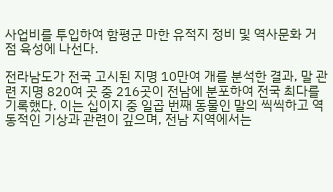사업비를 투입하여 함평군 마한 유적지 정비 및 역사문화 거점 육성에 나선다.

전라남도가 전국 고시된 지명 10만여 개를 분석한 결과, 말 관련 지명 820여 곳 중 216곳이 전남에 분포하여 전국 최다를 기록했다. 이는 십이지 중 일곱 번째 동물인 말의 씩씩하고 역동적인 기상과 관련이 깊으며, 전남 지역에서는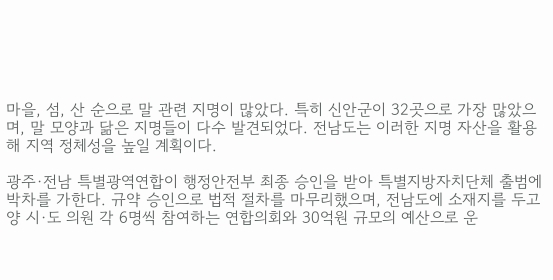마을, 섬, 산 순으로 말 관련 지명이 많았다. 특히 신안군이 32곳으로 가장 많았으며, 말 모양과 닮은 지명들이 다수 발견되었다. 전남도는 이러한 지명 자산을 활용해 지역 정체성을 높일 계획이다.

광주·전남 특별광역연합이 행정안전부 최종 승인을 받아 특별지방자치단체 출범에 박차를 가한다. 규약 승인으로 법적 절차를 마무리했으며, 전남도에 소재지를 두고 양 시·도 의원 각 6명씩 참여하는 연합의회와 30억원 규모의 예산으로 운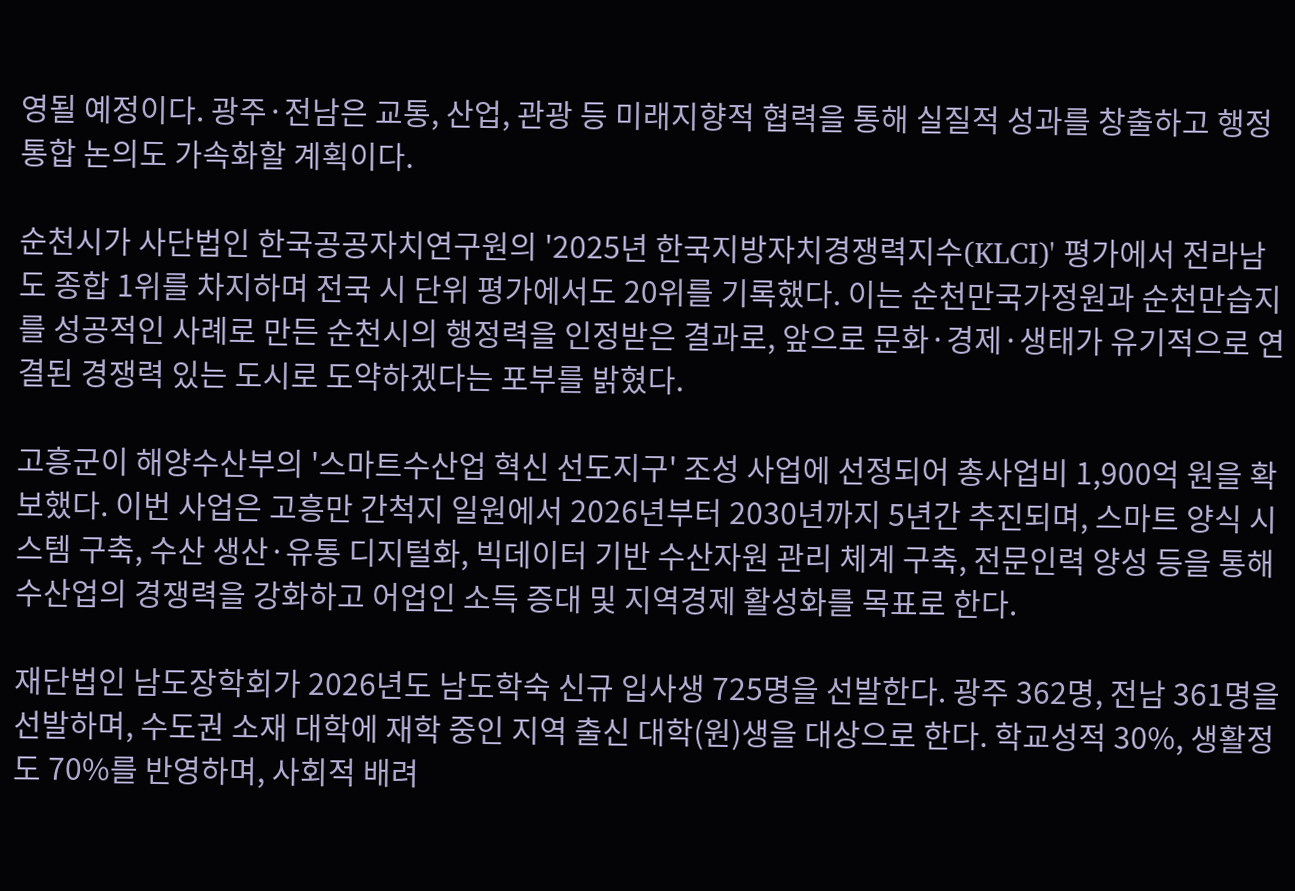영될 예정이다. 광주·전남은 교통, 산업, 관광 등 미래지향적 협력을 통해 실질적 성과를 창출하고 행정통합 논의도 가속화할 계획이다.

순천시가 사단법인 한국공공자치연구원의 '2025년 한국지방자치경쟁력지수(KLCI)' 평가에서 전라남도 종합 1위를 차지하며 전국 시 단위 평가에서도 20위를 기록했다. 이는 순천만국가정원과 순천만습지를 성공적인 사례로 만든 순천시의 행정력을 인정받은 결과로, 앞으로 문화·경제·생태가 유기적으로 연결된 경쟁력 있는 도시로 도약하겠다는 포부를 밝혔다.

고흥군이 해양수산부의 '스마트수산업 혁신 선도지구' 조성 사업에 선정되어 총사업비 1,900억 원을 확보했다. 이번 사업은 고흥만 간척지 일원에서 2026년부터 2030년까지 5년간 추진되며, 스마트 양식 시스템 구축, 수산 생산·유통 디지털화, 빅데이터 기반 수산자원 관리 체계 구축, 전문인력 양성 등을 통해 수산업의 경쟁력을 강화하고 어업인 소득 증대 및 지역경제 활성화를 목표로 한다.

재단법인 남도장학회가 2026년도 남도학숙 신규 입사생 725명을 선발한다. 광주 362명, 전남 361명을 선발하며, 수도권 소재 대학에 재학 중인 지역 출신 대학(원)생을 대상으로 한다. 학교성적 30%, 생활정도 70%를 반영하며, 사회적 배려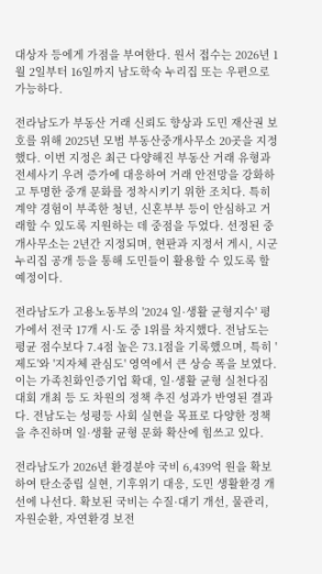대상자 등에게 가점을 부여한다. 원서 접수는 2026년 1월 2일부터 16일까지 남도학숙 누리집 또는 우편으로 가능하다.

전라남도가 부동산 거래 신뢰도 향상과 도민 재산권 보호를 위해 2025년 모범 부동산중개사무소 20곳을 지정했다. 이번 지정은 최근 다양해진 부동산 거래 유형과 전세사기 우려 증가에 대응하여 거래 안전망을 강화하고 투명한 중개 문화를 정착시키기 위한 조치다. 특히 계약 경험이 부족한 청년, 신혼부부 등이 안심하고 거래할 수 있도록 지원하는 데 중점을 두었다. 선정된 중개사무소는 2년간 지정되며, 현판과 지정서 게시, 시군 누리집 공개 등을 통해 도민들이 활용할 수 있도록 할 예정이다.

전라남도가 고용노동부의 '2024 일·생활 균형지수' 평가에서 전국 17개 시·도 중 1위를 차지했다. 전남도는 평균 점수보다 7.4점 높은 73.1점을 기록했으며, 특히 '제도'와 '지자체 관심도' 영역에서 큰 상승 폭을 보였다. 이는 가족친화인증기업 확대, 일·생활 균형 실천다짐 대회 개최 등 도 차원의 정책 추진 성과가 반영된 결과다. 전남도는 성평등 사회 실현을 목표로 다양한 정책을 추진하며 일·생활 균형 문화 확산에 힘쓰고 있다.

전라남도가 2026년 환경분야 국비 6,439억 원을 확보하여 탄소중립 실현, 기후위기 대응, 도민 생활환경 개선에 나선다. 확보된 국비는 수질·대기 개선, 물관리, 자원순환, 자연환경 보전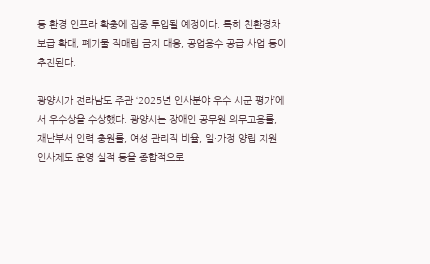등 환경 인프라 확충에 집중 투입될 예정이다. 특히 친환경차 보급 확대, 폐기물 직매립 금지 대응, 공업용수 공급 사업 등이 추진된다.

광양시가 전라남도 주관 ‘2025년 인사분야 우수 시군 평가’에서 우수상을 수상했다. 광양시는 장애인 공무원 의무고용률, 재난부서 인력 충원률, 여성 관리직 비율, 일·가정 양립 지원 인사제도 운영 실적 등을 종합적으로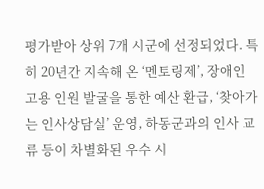평가받아 상위 7개 시군에 선정되었다. 특히 20년간 지속해 온 ‘멘토링제’, 장애인 고용 인원 발굴을 통한 예산 환급, ‘찾아가는 인사상담실’ 운영, 하동군과의 인사 교류 등이 차별화된 우수 시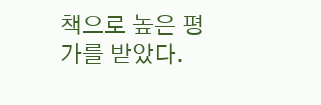책으로 높은 평가를 받았다.